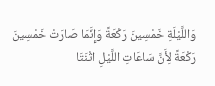وَاللَّيْلَةِ خَمْسِينَ رَكْعَةً وَإِنَّمَا صَارَتْ خَمْسِينَ رَكْعَةً لِأَنَّ سَاعَاتِ اللَّيْلِ اثْنَتَا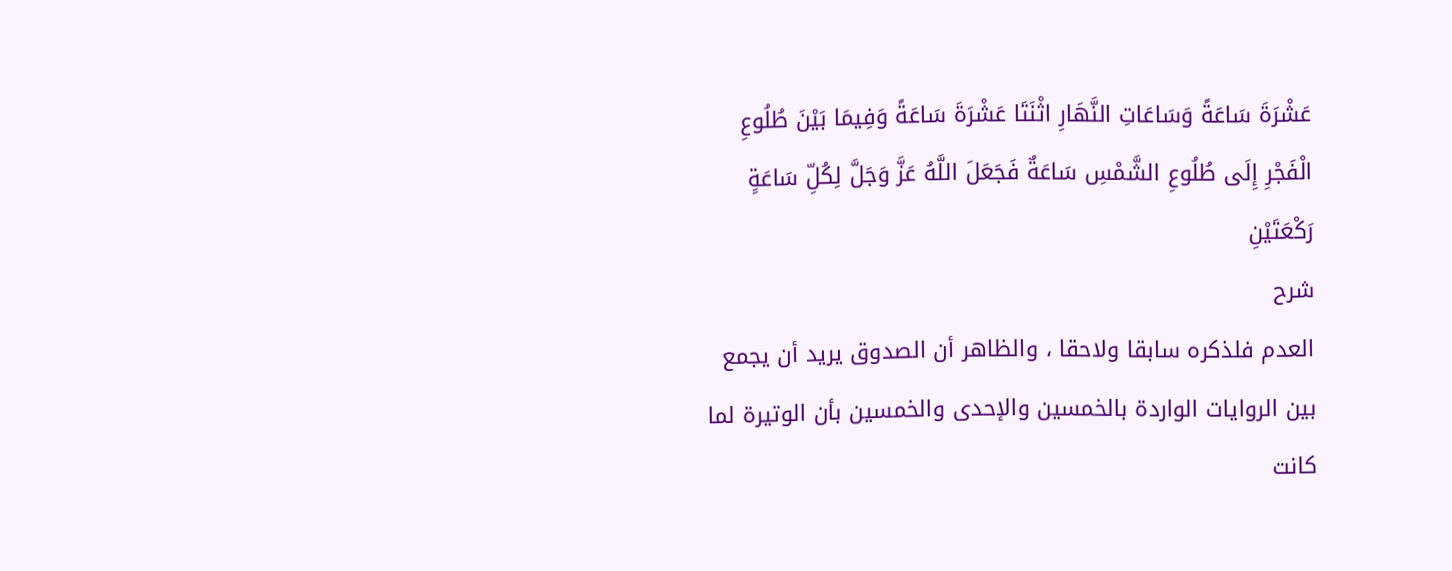عَشْرَةَ سَاعَةً وَسَاعَاتِ النَّهَارِ اثْنَتَا عَشْرَةَ سَاعَةً وَفِيمَا بَيْنَ طُلُوعِ الْفَجْرِ إِلَى طُلُوعِ الشَّمْسِ سَاعَةٌ فَجَعَلَ اللَّهُ عَزَّ وَجَلَّ لِكُلِّ سَاعَةٍ رَكْعَتَيْنِ
شرح
العدم فلذكره سابقا ولاحقا ، والظاهر أن الصدوق يريد أن يجمع بين الروايات الواردة بالخمسين والإحدى والخمسين بأن الوتيرة لما كانت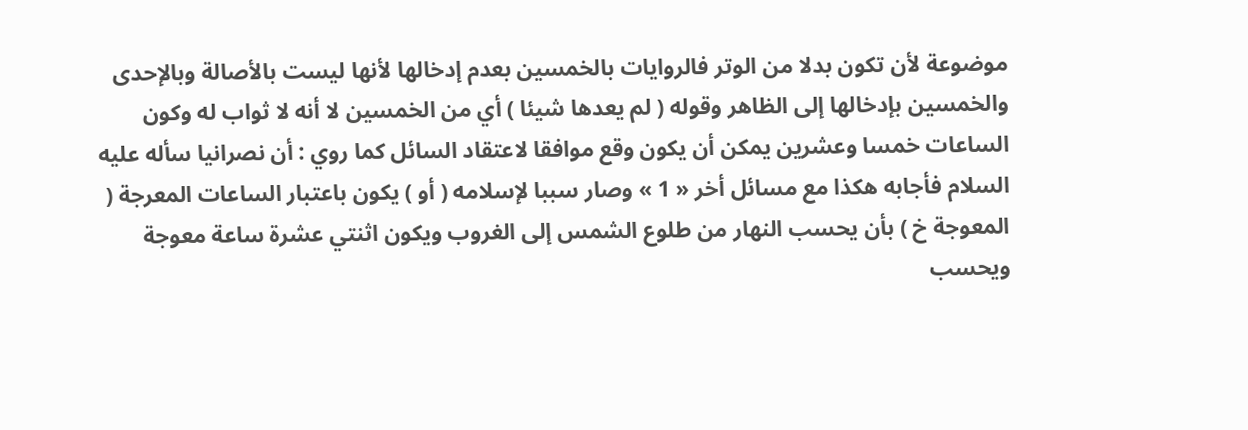موضوعة لأن تكون بدلا من الوتر فالروايات بالخمسين بعدم إدخالها لأنها ليست بالأصالة وبالإحدى والخمسين بإدخالها إلى الظاهر وقوله ( لم يعدها شيئا ) أي من الخمسين لا أنه لا ثواب له وكون الساعات خمسا وعشرين يمكن أن يكون وقع موافقا لاعتقاد السائل كما روي : أن نصرانيا سأله عليه السلام فأجابه هكذا مع مسائل أخر « 1 » وصار سببا لإسلامه ( أو ) يكون باعتبار الساعات المعرجة ( المعوجة خ ) بأن يحسب النهار من طلوع الشمس إلى الغروب ويكون اثنتي عشرة ساعة معوجة ويحسب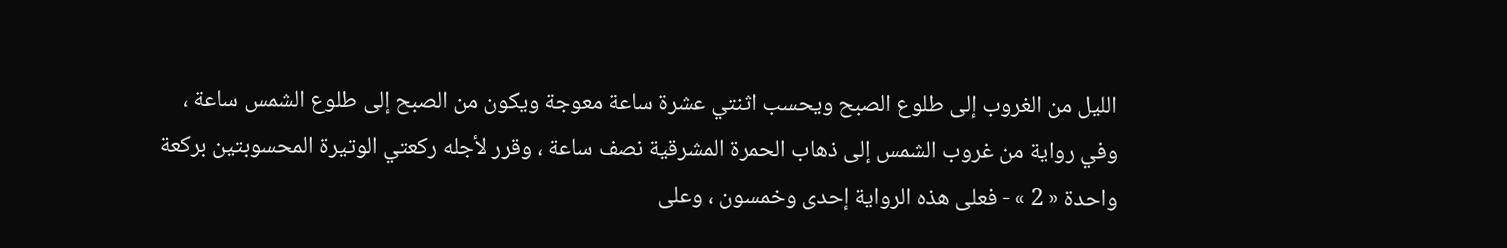الليل من الغروب إلى طلوع الصبح ويحسب اثنتي عشرة ساعة معوجة ويكون من الصبح إلى طلوع الشمس ساعة ، وفي رواية من غروب الشمس إلى ذهاب الحمرة المشرقية نصف ساعة ، وقرر لأجله ركعتي الوتيرة المحسوبتين بركعة واحدة « 2 » - فعلى هذه الرواية إحدى وخمسون ، وعلى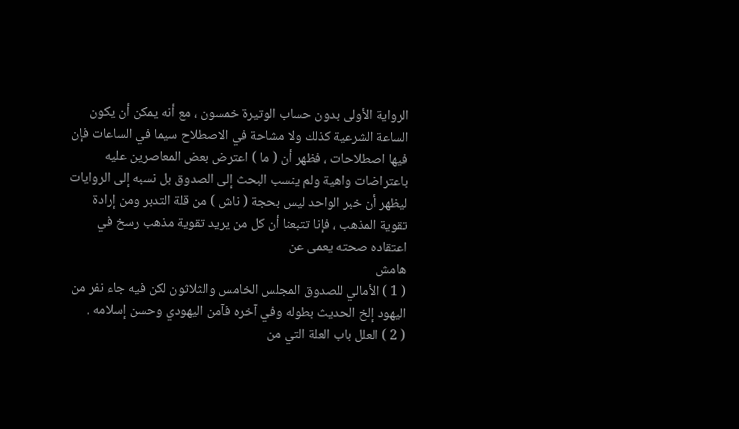الرواية الأولى بدون حساب الوتيرة خمسون ، مع أنه يمكن أن يكون الساعة الشرعية كذلك ولا مشاحة في الاصطلاح سيما في الساعات فإن فيها اصطلاحات ، فظهر أن ( ما ) اعترض بعض المعاصرين عليه باعتراضات واهية ولم ينسب البحث إلى الصدوق بل نسبه إلى الروايات ليظهر أن خبر الواحد ليس بحجة ( ناش ) من قلة التدبر ومن إرادة تقوية المذهب ، فإنا تتبعنا أن كل من يريد تقوية مذهب رسخ في اعتقاده صحته يعمى عن
هامش
( 1 ) الأمالي للصدوق المجلس الخامس والثلاثون لكن فيه جاء نفر من اليهود إلخ الحديث بطوله وفي آخره فآمن اليهودي وحسن إسلامه .
( 2 ) العلل باب العلة التي من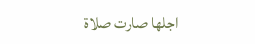اجلها صارت صلاة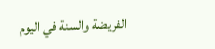الفريضة والسنة في اليوم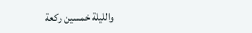والليلة خمسين ركعة